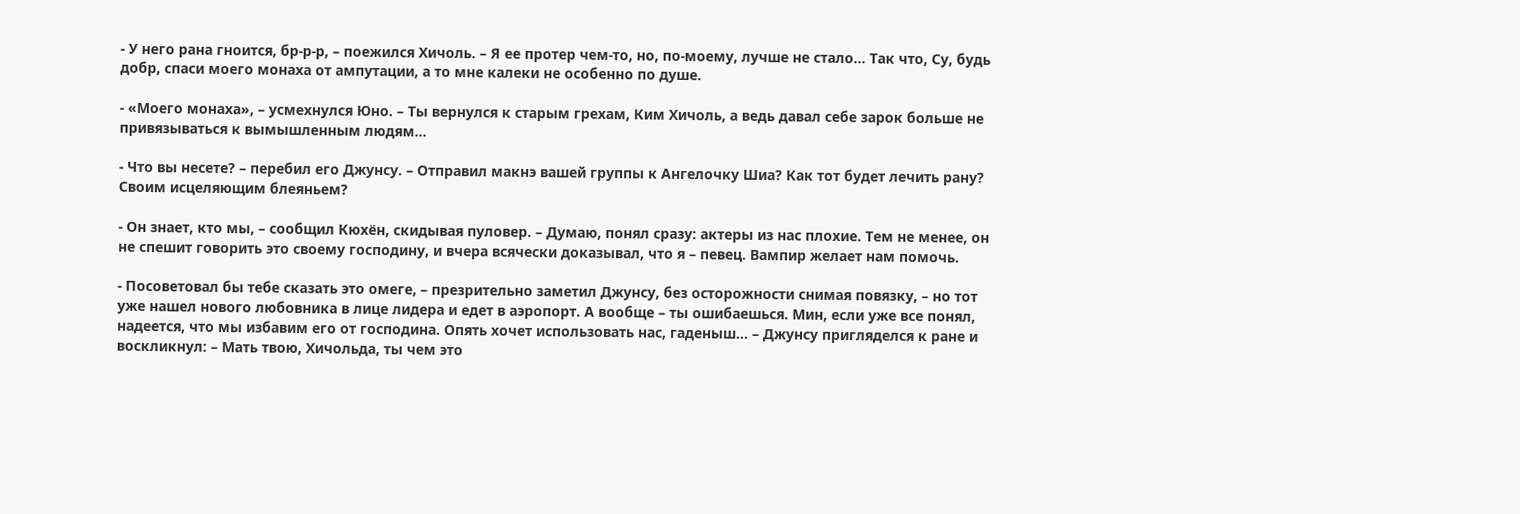- У него рана гноится, бр-р-р, – поежился Хичоль. – Я ее протер чем-то, но, по-моему, лучше не стало… Так что, Су, будь добр, спаси моего монаха от ампутации, а то мне калеки не особенно по душе.

- «Моего монаха», – усмехнулся Юно. – Ты вернулся к старым грехам, Ким Хичоль, а ведь давал себе зарок больше не привязываться к вымышленным людям…

- Что вы несете? – перебил его Джунсу. – Отправил макнэ вашей группы к Ангелочку Шиа? Как тот будет лечить рану? Своим исцеляющим блеяньем?

- Он знает, кто мы, – сообщил Кюхён, скидывая пуловер. – Думаю, понял сразу: актеры из нас плохие. Тем не менее, он не спешит говорить это своему господину, и вчера всячески доказывал, что я – певец. Вампир желает нам помочь.

- Посоветовал бы тебе сказать это омеге, – презрительно заметил Джунсу, без осторожности снимая повязку, – но тот уже нашел нового любовника в лице лидера и едет в аэропорт. А вообще – ты ошибаешься. Мин, если уже все понял, надеется, что мы избавим его от господина. Опять хочет использовать нас, гаденыш… – Джунсу пригляделся к ране и воскликнул: – Мать твою, Хичольда, ты чем это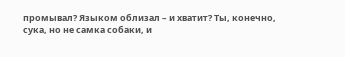промывал? Языком облизал – и хватит? Ты, конечно, сука, но не самка собаки, и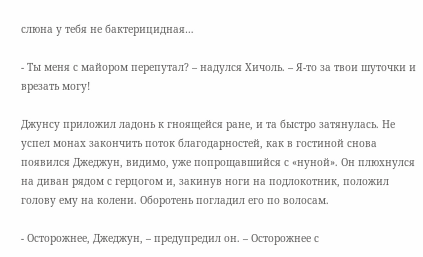слюна у тебя не бактерицидная…

- Ты меня с майором перепутал? – надулся Хичоль. – Я-то за твои шуточки и врезать могу!

Джунсу приложил ладонь к гноящейся ране, и та быстро затянулась. Не успел монах закончить поток благодарностей, как в гостиной снова появился Джеджун, видимо, уже попрощавшийся с «нуной». Он плюхнулся на диван рядом с герцогом и, закинув ноги на подлокотник, положил голову ему на колени. Оборотень погладил его по волосам.

- Осторожнее, Джеджун, – предупредил он. – Осторожнее с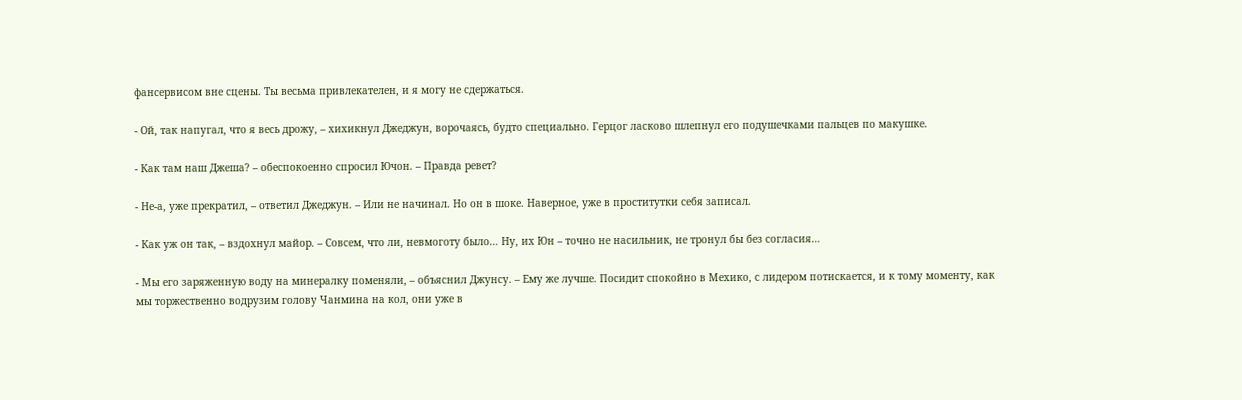фансервисом вне сцены. Ты весьма привлекателен, и я могу не сдержаться.

- Ой, так напугал, что я весь дрожу, – хихикнул Джеджун, ворочаясь, будто специально. Герцог ласково шлепнул его подушечками пальцев по макушке.

- Как там наш Джеша? – обеспокоенно спросил Ючон. – Правда ревет?

- Не-а, уже прекратил, – ответил Джеджун. – Или не начинал. Но он в шоке. Наверное, уже в проститутки себя записал.

- Как уж он так, – вздохнул майор. – Совсем, что ли, невмоготу было… Ну, их Юн – точно не насильник, не тронул бы без согласия…

- Мы его заряженную воду на минералку поменяли, – объяснил Джунсу. – Ему же лучше. Посидит спокойно в Мехико, с лидером потискается, и к тому моменту, как мы торжественно водрузим голову Чанмина на кол, они уже в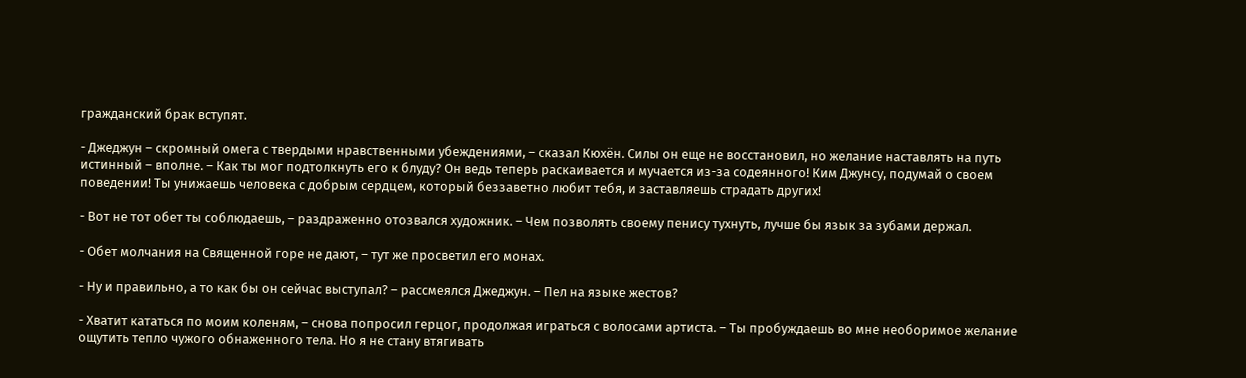гражданский брак вступят.

- Джеджун – скромный омега с твердыми нравственными убеждениями, – сказал Кюхён. Силы он еще не восстановил, но желание наставлять на путь истинный – вполне. – Как ты мог подтолкнуть его к блуду? Он ведь теперь раскаивается и мучается из-за содеянного! Ким Джунсу, подумай о своем поведении! Ты унижаешь человека с добрым сердцем, который беззаветно любит тебя, и заставляешь страдать других!

- Вот не тот обет ты соблюдаешь, – раздраженно отозвался художник. – Чем позволять своему пенису тухнуть, лучше бы язык за зубами держал.

- Обет молчания на Священной горе не дают, – тут же просветил его монах.

- Ну и правильно, а то как бы он сейчас выступал? – рассмеялся Джеджун. – Пел на языке жестов?

- Хватит кататься по моим коленям, – снова попросил герцог, продолжая играться с волосами артиста. – Ты пробуждаешь во мне необоримое желание ощутить тепло чужого обнаженного тела. Но я не стану втягивать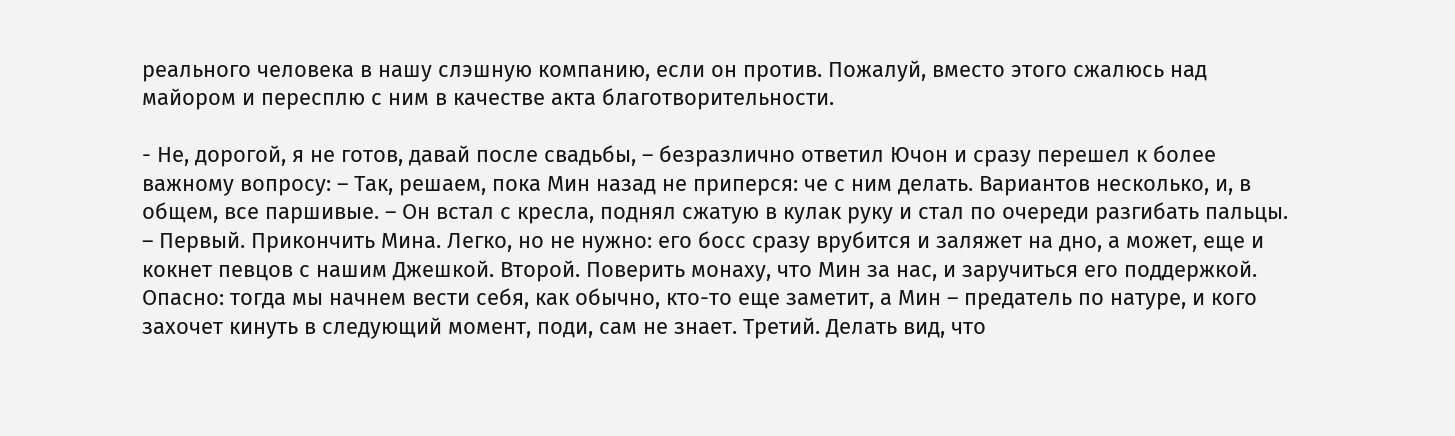реального человека в нашу слэшную компанию, если он против. Пожалуй, вместо этого сжалюсь над майором и пересплю с ним в качестве акта благотворительности.

- Не, дорогой, я не готов, давай после свадьбы, – безразлично ответил Ючон и сразу перешел к более важному вопросу: – Так, решаем, пока Мин назад не приперся: че с ним делать. Вариантов несколько, и, в общем, все паршивые. – Он встал с кресла, поднял сжатую в кулак руку и стал по очереди разгибать пальцы. – Первый. Прикончить Мина. Легко, но не нужно: его босс сразу врубится и заляжет на дно, а может, еще и кокнет певцов с нашим Джешкой. Второй. Поверить монаху, что Мин за нас, и заручиться его поддержкой. Опасно: тогда мы начнем вести себя, как обычно, кто-то еще заметит, а Мин – предатель по натуре, и кого захочет кинуть в следующий момент, поди, сам не знает. Третий. Делать вид, что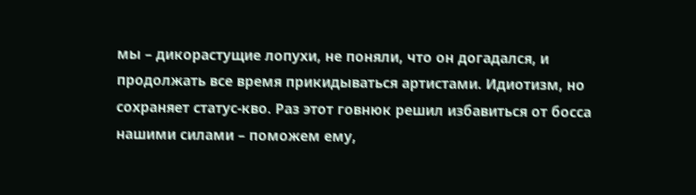мы – дикорастущие лопухи, не поняли, что он догадался, и продолжать все время прикидываться артистами. Идиотизм, но сохраняет статус-кво. Раз этот говнюк решил избавиться от босса нашими силами – поможем ему,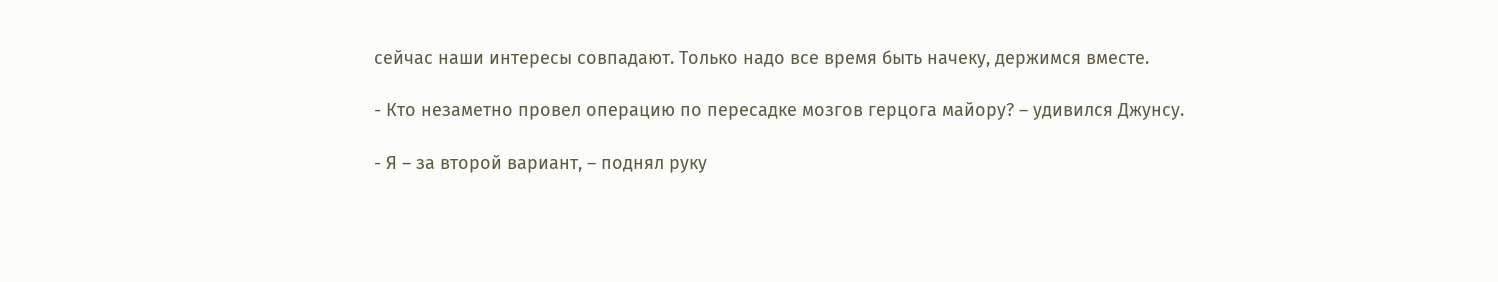сейчас наши интересы совпадают. Только надо все время быть начеку, держимся вместе.

- Кто незаметно провел операцию по пересадке мозгов герцога майору? – удивился Джунсу.

- Я – за второй вариант, – поднял руку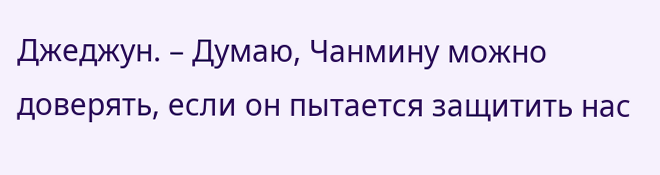Джеджун. – Думаю, Чанмину можно доверять, если он пытается защитить нас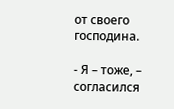от своего господина.

- Я – тоже, – согласился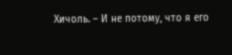Хичоль. – И не потому, что я его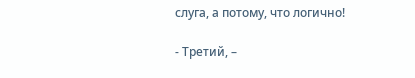слуга, а потому, что логично!

- Третий, –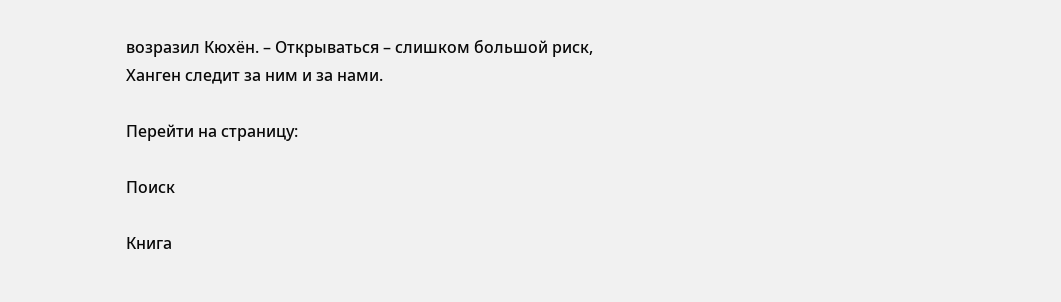возразил Кюхён. – Открываться – слишком большой риск, Ханген следит за ним и за нами.

Перейти на страницу:

Поиск

Книга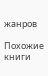жанров

Похожие книги